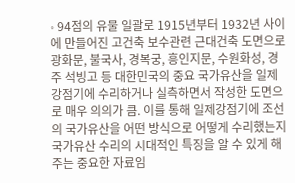∘ 94점의 유물 일괄로 1915년부터 1932년 사이에 만들어진 고건축 보수관련 근대건축 도면으로 광화문, 불국사, 경복궁, 흥인지문, 수원화성, 경주 석빙고 등 대한민국의 중요 국가유산을 일제강점기에 수리하거나 실측하면서 작성한 도면으로 매우 의의가 큼. 이를 통해 일제강점기에 조선의 국가유산을 어떤 방식으로 어떻게 수리했는지 국가유산 수리의 시대적인 특징을 알 수 있게 해주는 중요한 자료임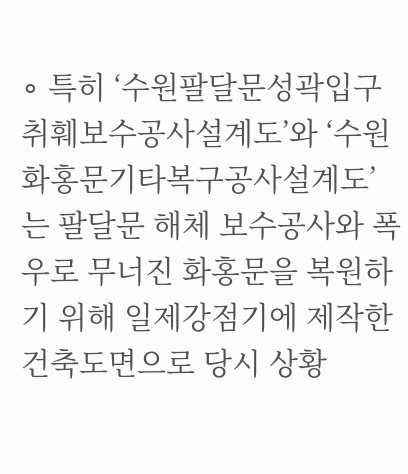∘ 특히 ‘수원팔달문성곽입구취훼보수공사설계도’와 ‘수원화홍문기타복구공사설계도’는 팔달문 해체 보수공사와 폭우로 무너진 화홍문을 복원하기 위해 일제강점기에 제작한 건축도면으로 당시 상황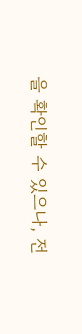을 확인할 수 있으나, 전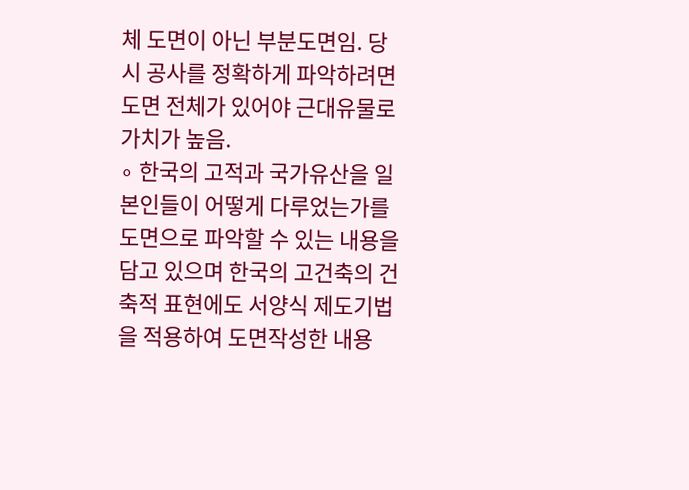체 도면이 아닌 부분도면임. 당시 공사를 정확하게 파악하려면 도면 전체가 있어야 근대유물로 가치가 높음.
∘ 한국의 고적과 국가유산을 일본인들이 어떻게 다루었는가를 도면으로 파악할 수 있는 내용을 담고 있으며 한국의 고건축의 건축적 표현에도 서양식 제도기법을 적용하여 도면작성한 내용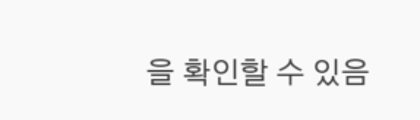을 확인할 수 있음